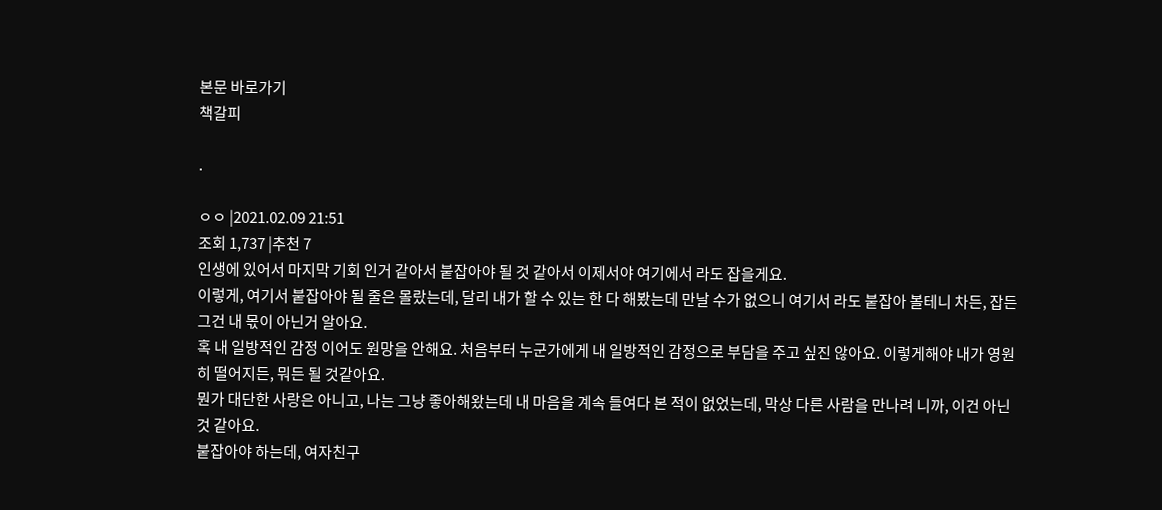본문 바로가기
책갈피

.

ㅇㅇ |2021.02.09 21:51
조회 1,737 |추천 7
인생에 있어서 마지막 기회 인거 같아서 붙잡아야 될 것 같아서 이제서야 여기에서 라도 잡을게요.
이렇게, 여기서 붙잡아야 될 줄은 몰랐는데, 달리 내가 할 수 있는 한 다 해봤는데 만날 수가 없으니 여기서 라도 붙잡아 볼테니 차든, 잡든 그건 내 몫이 아닌거 알아요.
혹 내 일방적인 감정 이어도 원망을 안해요. 처음부터 누군가에게 내 일방적인 감정으로 부담을 주고 싶진 않아요. 이렇게해야 내가 영원히 떨어지든, 뭐든 될 것같아요.
뭔가 대단한 사랑은 아니고, 나는 그냥 좋아해왔는데 내 마음을 계속 들여다 본 적이 없었는데, 막상 다른 사람을 만나려 니까, 이건 아닌 것 같아요.
붙잡아야 하는데, 여자친구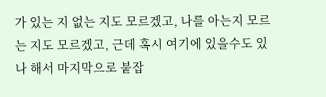가 있는 지 없는 지도 모르겠고, 나를 아는지 모르는 지도 모르겠고, 근데 혹시 여기에 있을수도 있나 해서 마지막으로 붙잡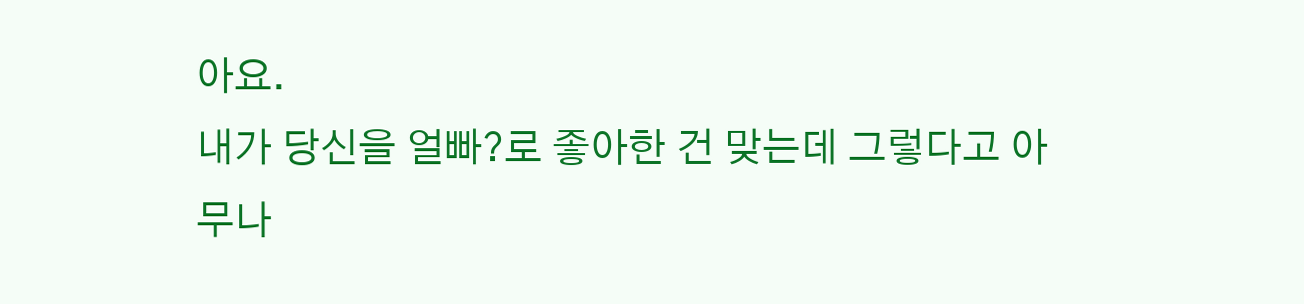아요.
내가 당신을 얼빠?로 좋아한 건 맞는데 그렇다고 아무나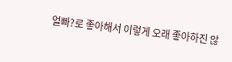얼빠?로 좋아해서 이렇게 오래 좋아하진 않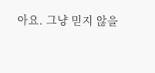아요. 그냥 믿지 않을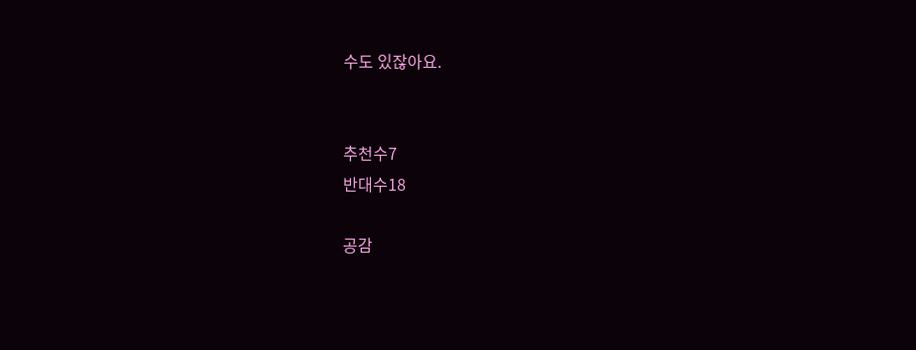수도 있잖아요.


추천수7
반대수18

공감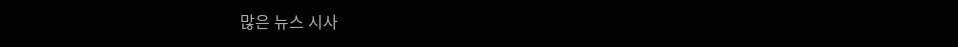많은 뉴스 시사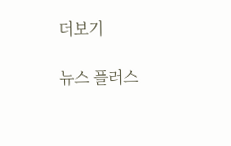더보기

뉴스 플러스